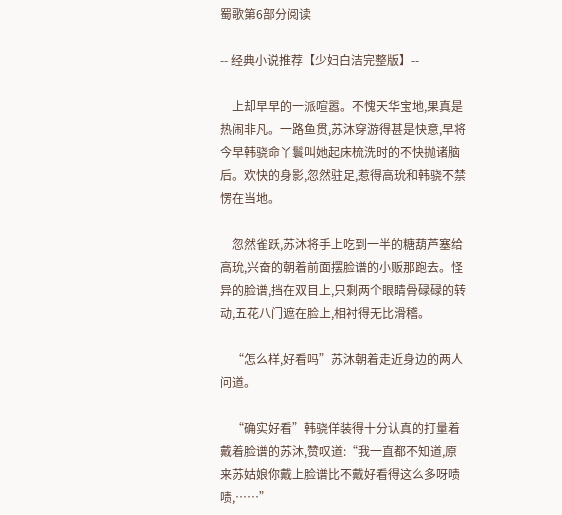蜀歌第6部分阅读

-- 经典小说推荐【少妇白洁完整版】--

    上却早早的一派喧嚣。不愧天华宝地,果真是热闹非凡。一路鱼贯,苏沐穿游得甚是快意,早将今早韩骁命丫鬟叫她起床梳洗时的不快抛诸脑后。欢快的身影,忽然驻足,惹得高玧和韩骁不禁愣在当地。

    忽然雀跃,苏沐将手上吃到一半的糖葫芦塞给高玧,兴奋的朝着前面摆脸谱的小贩那跑去。怪异的脸谱,挡在双目上,只剩两个眼睛骨碌碌的转动,五花八门遮在脸上,相衬得无比滑稽。

    “怎么样,好看吗”苏沐朝着走近身边的两人问道。

    “确实好看”韩骁佯装得十分认真的打量着戴着脸谱的苏沐,赞叹道:“我一直都不知道,原来苏姑娘你戴上脸谱比不戴好看得这么多呀啧啧,……”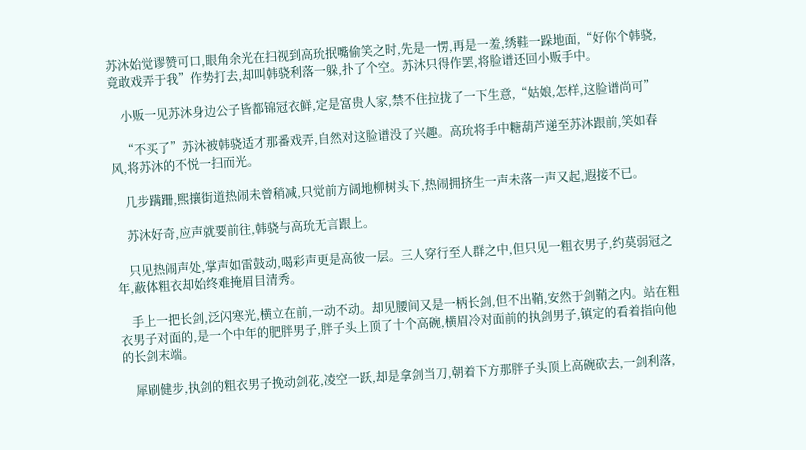苏沐始觉谬赞可口,眼角余光在扫视到高玧抿嘴偷笑之时,先是一愣,再是一羞,绣鞋一跺地面,“好你个韩骁,竟敢戏弄于我”作势打去,却叫韩骁利落一躲,扑了个空。苏沐只得作罢,将脸谱还回小贩手中。

    小贩一见苏沐身边公子皆都锦冠衣鲜,定是富贵人家,禁不住拉拢了一下生意,“姑娘,怎样,这脸谱尚可”

    “不买了”苏沐被韩骁适才那番戏弄,自然对这脸谱没了兴趣。高玧将手中糖葫芦递至苏沐跟前,笑如春风,将苏沐的不悦一扫而光。

    几步蹒跚,熙攘街道热闹未曾稍减,只觉前方阔地柳树头下,热闹拥挤生一声未落一声又起,遐接不已。

    苏沐好奇,应声就要前往,韩骁与高玧无言跟上。

    只见热闹声处,掌声如雷鼓动,喝彩声更是高彼一层。三人穿行至人群之中,但只见一粗衣男子,约莫弱冠之年,蔽体粗衣却始终难掩眉目清秀。

    手上一把长剑,泛闪寒光,横立在前,一动不动。却见腰间又是一柄长剑,但不出鞘,安然于剑鞘之内。站在粗衣男子对面的,是一个中年的肥胖男子,胖子头上顶了十个高碗,横眉冷对面前的执剑男子,镇定的看着指向他的长剑末端。

    犀刷健步,执剑的粗衣男子挽动剑花,凌空一跃,却是拿剑当刀,朝着下方那胖子头顶上高碗砍去,一剑利落,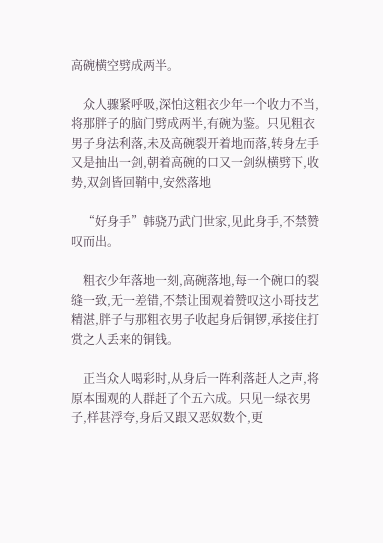高碗横空劈成两半。

    众人骤紧呼吸,深怕这粗衣少年一个收力不当,将那胖子的脑门劈成两半,有碗为鉴。只见粗衣男子身法利落,未及高碗裂开着地而落,转身左手又是抽出一剑,朝着高碗的口又一剑纵横劈下,收势,双剑皆回鞘中,安然落地

    “好身手”韩骁乃武门世家,见此身手,不禁赞叹而出。

    粗衣少年落地一刻,高碗落地,每一个碗口的裂缝一致,无一差错,不禁让围观着赞叹这小哥技艺精湛,胖子与那粗衣男子收起身后铜锣,承接住打赏之人丢来的铜钱。

    正当众人喝彩时,从身后一阵利落赶人之声,将原本围观的人群赶了个五六成。只见一绿衣男子,样甚浮夸,身后又跟又恶奴数个,更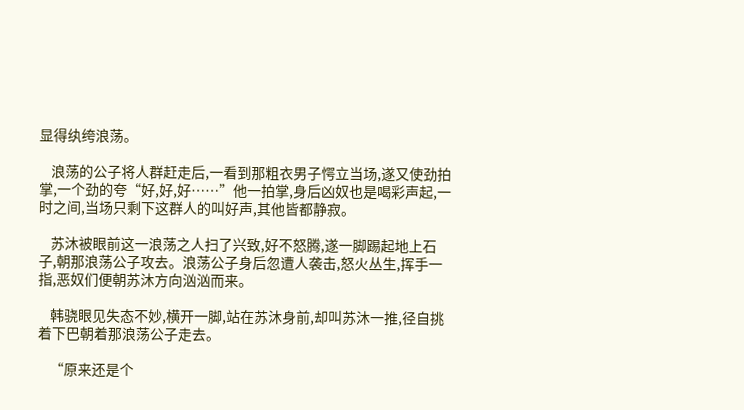显得纨绔浪荡。

    浪荡的公子将人群赶走后,一看到那粗衣男子愕立当场,遂又使劲拍掌,一个劲的夸“好,好,好……”他一拍掌,身后凶奴也是喝彩声起,一时之间,当场只剩下这群人的叫好声,其他皆都静寂。

    苏沐被眼前这一浪荡之人扫了兴致,好不怒腾,遂一脚踢起地上石子,朝那浪荡公子攻去。浪荡公子身后忽遭人袭击,怒火丛生,挥手一指,恶奴们便朝苏沐方向汹汹而来。

    韩骁眼见失态不妙,横开一脚,站在苏沐身前,却叫苏沐一推,径自挑着下巴朝着那浪荡公子走去。

    “原来还是个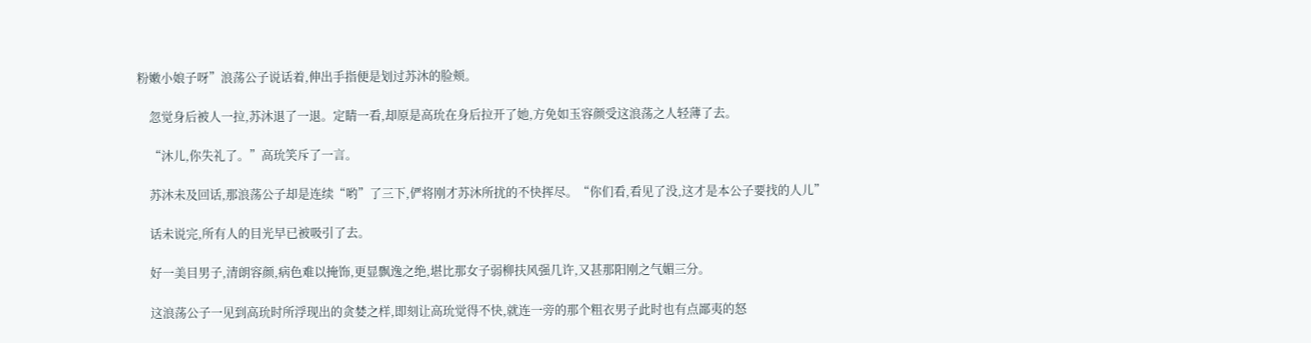粉嫩小娘子呀”浪荡公子说话着,伸出手指便是划过苏沐的脸颊。

    忽觉身后被人一拉,苏沐退了一退。定睛一看,却原是高玧在身后拉开了她,方免如玉容颜受这浪荡之人轻薄了去。

    “沐儿,你失礼了。”高玧笑斥了一言。

    苏沐未及回话,那浪荡公子却是连续“哟”了三下,俨将刚才苏沐所扰的不快挥尽。“你们看,看见了没,这才是本公子要找的人儿”

    话未说完,所有人的目光早已被吸引了去。

    好一美目男子,清朗容颜,病色难以掩饰,更显飘逸之绝,堪比那女子弱柳扶风强几许,又甚那阳刚之气媚三分。

    这浪荡公子一见到高玧时所浮现出的贪婪之样,即刻让高玧觉得不快,就连一旁的那个粗衣男子此时也有点鄙夷的怒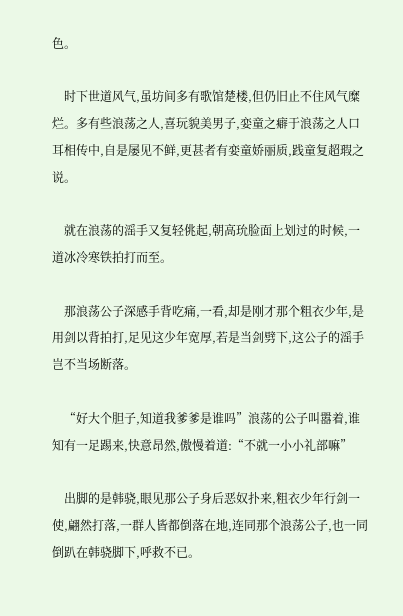色。

    时下世道风气,虽坊间多有歌馆楚楼,但仍旧止不住风气糜烂。多有些浪荡之人,喜玩貌美男子,娈童之癖于浪荡之人口耳相传中,自是屡见不鲜,更甚者有娈童娇丽质,践童复超瑕之说。

    就在浪荡的滛手又复轻佻起,朝高玧脸面上划过的时候,一道冰冷寒铁拍打而至。

    那浪荡公子深感手背吃痛,一看,却是刚才那个粗衣少年,是用剑以背拍打,足见这少年宽厚,若是当剑劈下,这公子的滛手岂不当场断落。

    “好大个胆子,知道我爹爹是谁吗”浪荡的公子叫嚣着,谁知有一足踢来,快意昂然,傲慢着道:“不就一小小礼部嘛”

    出脚的是韩骁,眼见那公子身后恶奴扑来,粗衣少年行剑一使,翩然打落,一群人皆都倒落在地,连同那个浪荡公子,也一同倒趴在韩骁脚下,呼救不已。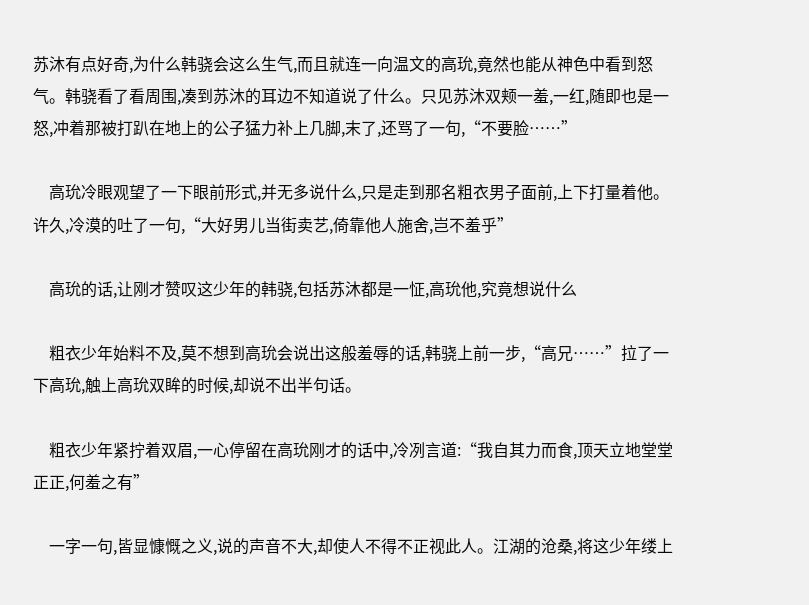苏沐有点好奇,为什么韩骁会这么生气,而且就连一向温文的高玧,竟然也能从神色中看到怒气。韩骁看了看周围,凑到苏沐的耳边不知道说了什么。只见苏沐双颊一羞,一红,随即也是一怒,冲着那被打趴在地上的公子猛力补上几脚,末了,还骂了一句,“不要脸……”

    高玧冷眼观望了一下眼前形式,并无多说什么,只是走到那名粗衣男子面前,上下打量着他。许久,冷漠的吐了一句,“大好男儿当街卖艺,倚靠他人施舍,岂不羞乎”

    高玧的话,让刚才赞叹这少年的韩骁,包括苏沐都是一怔,高玧他,究竟想说什么

    粗衣少年始料不及,莫不想到高玧会说出这般羞辱的话,韩骁上前一步,“高兄……”拉了一下高玧,触上高玧双眸的时候,却说不出半句话。

    粗衣少年紧拧着双眉,一心停留在高玧刚才的话中,冷冽言道:“我自其力而食,顶天立地堂堂正正,何羞之有”

    一字一句,皆显慷慨之义,说的声音不大,却使人不得不正视此人。江湖的沧桑,将这少年缕上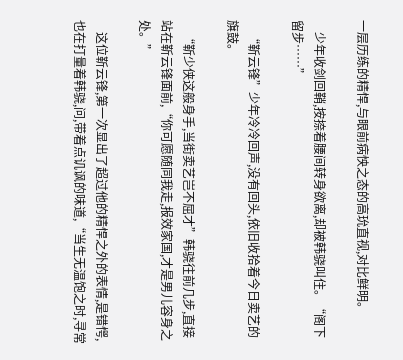一层历练的精悍,与眼前病怏之态的高玧直视,对比鲜明。

    少年收剑回鞘,按捺着腰间转身欲离,却被韩骁叫住。“阁下留步……”

    “靳云锋”少年冷冷回声,没有回头,依旧收拾着今日卖艺的旗鼓。

    “靳少侠这般身手,当街卖艺岂不屈才”韩骁往前几步,直接站在靳云锋面前,“你可愿随同我走,报效家国,才是男儿容身之处。”

    这位靳云锋,第一次显出了超过他的精悍之外的表情,是错愕,也在打量着韩骁,问,带着点讥讽的味道,“当生无温饱之时,寻常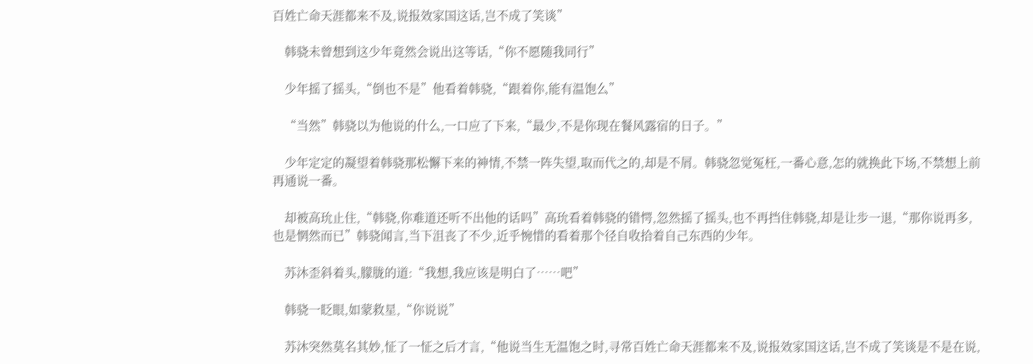百姓亡命天涯都来不及,说报效家国这话,岂不成了笑谈”

    韩骁未曾想到这少年竟然会说出这等话,“你不愿随我同行”

    少年摇了摇头,“倒也不是”他看着韩骁,“跟着你,能有温饱么”

    “当然”韩骁以为他说的什么,一口应了下来,“最少,不是你现在餐风露宿的日子。”

    少年定定的凝望着韩骁那松懈下来的神情,不禁一阵失望,取而代之的,却是不屑。韩骁忽觉冤枉,一番心意,怎的就换此下场,不禁想上前再通说一番。

    却被高玧止住,“韩骁,你难道还听不出他的话吗”高玧看着韩骁的错愕,忽然摇了摇头,也不再挡住韩骁,却是让步一退,“那你说再多,也是惘然而已”韩骁闻言,当下沮丧了不少,近乎惋惜的看着那个径自收拾着自己东西的少年。

    苏沐歪斜着头,朦胧的道:“我想,我应该是明白了……吧”

    韩骁一眨眼,如蒙救星,“你说说”

    苏沐突然莫名其妙,怔了一怔之后才言,“他说当生无温饱之时,寻常百姓亡命天涯都来不及,说报效家国这话,岂不成了笑谈是不是在说,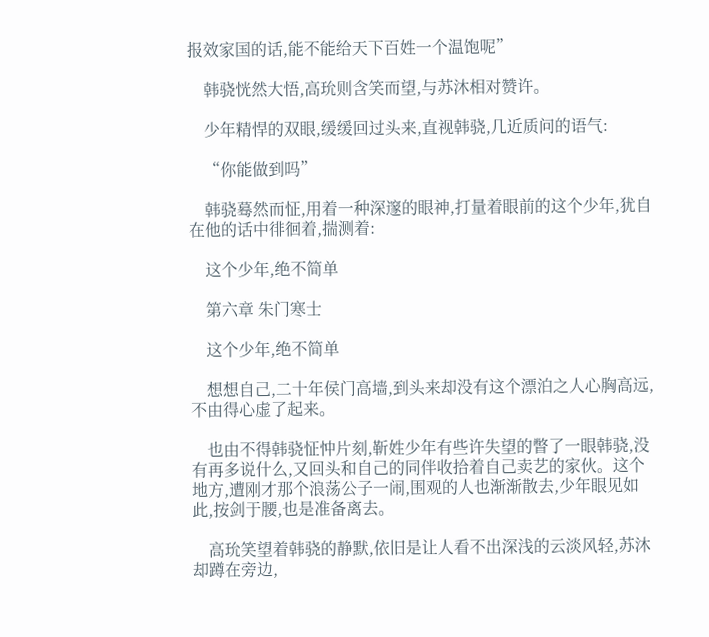报效家国的话,能不能给天下百姓一个温饱呢”

    韩骁恍然大悟,高玧则含笑而望,与苏沐相对赞许。

    少年精悍的双眼,缓缓回过头来,直视韩骁,几近质问的语气:

    “你能做到吗”

    韩骁蓦然而怔,用着一种深邃的眼神,打量着眼前的这个少年,犹自在他的话中徘徊着,揣测着:

    这个少年,绝不简单

    第六章 朱门寒士

    这个少年,绝不简单

    想想自己,二十年侯门高墙,到头来却没有这个漂泊之人心胸高远,不由得心虚了起来。

    也由不得韩骁怔忡片刻,靳姓少年有些许失望的瞥了一眼韩骁,没有再多说什么,又回头和自己的同伴收拾着自己卖艺的家伙。这个地方,遭刚才那个浪荡公子一闹,围观的人也渐渐散去,少年眼见如此,按剑于腰,也是准备离去。

    高玧笑望着韩骁的静默,依旧是让人看不出深浅的云淡风轻,苏沐却蹲在旁边,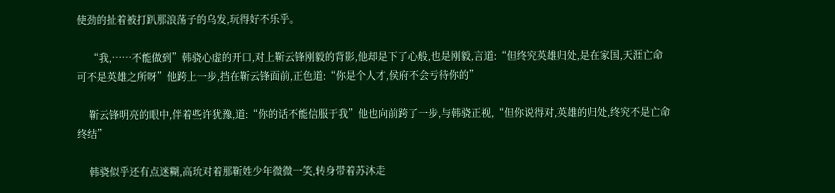使劲的扯着被打趴那浪荡子的乌发,玩得好不乐乎。

    “我,……不能做到”韩骁心虚的开口,对上靳云锋刚毅的背影,他却是下了心般,也是刚毅,言道:“但终究英雄归处,是在家国,天涯亡命可不是英雄之所呀”他跨上一步,挡在靳云锋面前,正色道:“你是个人才,侯府不会亏待你的”

    靳云锋明亮的眼中,伴着些许犹豫,道:“你的话不能信服于我”他也向前跨了一步,与韩骁正视,“但你说得对,英雄的归处,终究不是亡命终结”

    韩骁似乎还有点迷糊,高玧对着那靳姓少年微微一笑,转身带着苏沐走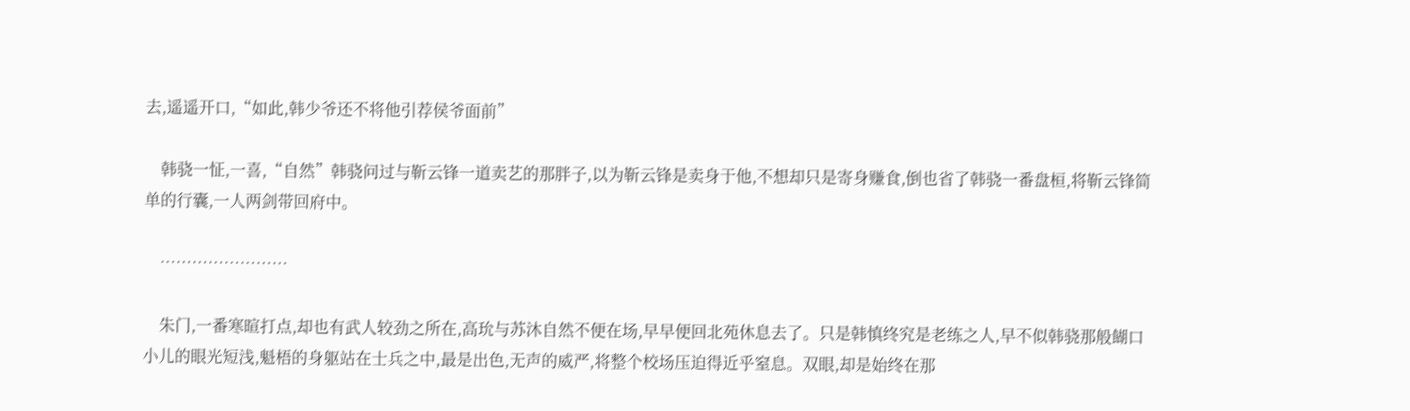去,遥遥开口,“如此,韩少爷还不将他引荐侯爷面前”

    韩骁一怔,一喜,“自然”韩骁问过与靳云锋一道卖艺的那胖子,以为靳云锋是卖身于他,不想却只是寄身赚食,倒也省了韩骁一番盘桓,将靳云锋简单的行囊,一人两剑带回府中。

    ……………………

    朱门,一番寒暄打点,却也有武人较劲之所在,高玧与苏沐自然不便在场,早早便回北苑休息去了。只是韩慎终究是老练之人,早不似韩骁那般餬口小儿的眼光短浅,魁梧的身躯站在士兵之中,最是出色,无声的威严,将整个校场压迫得近乎窒息。双眼,却是始终在那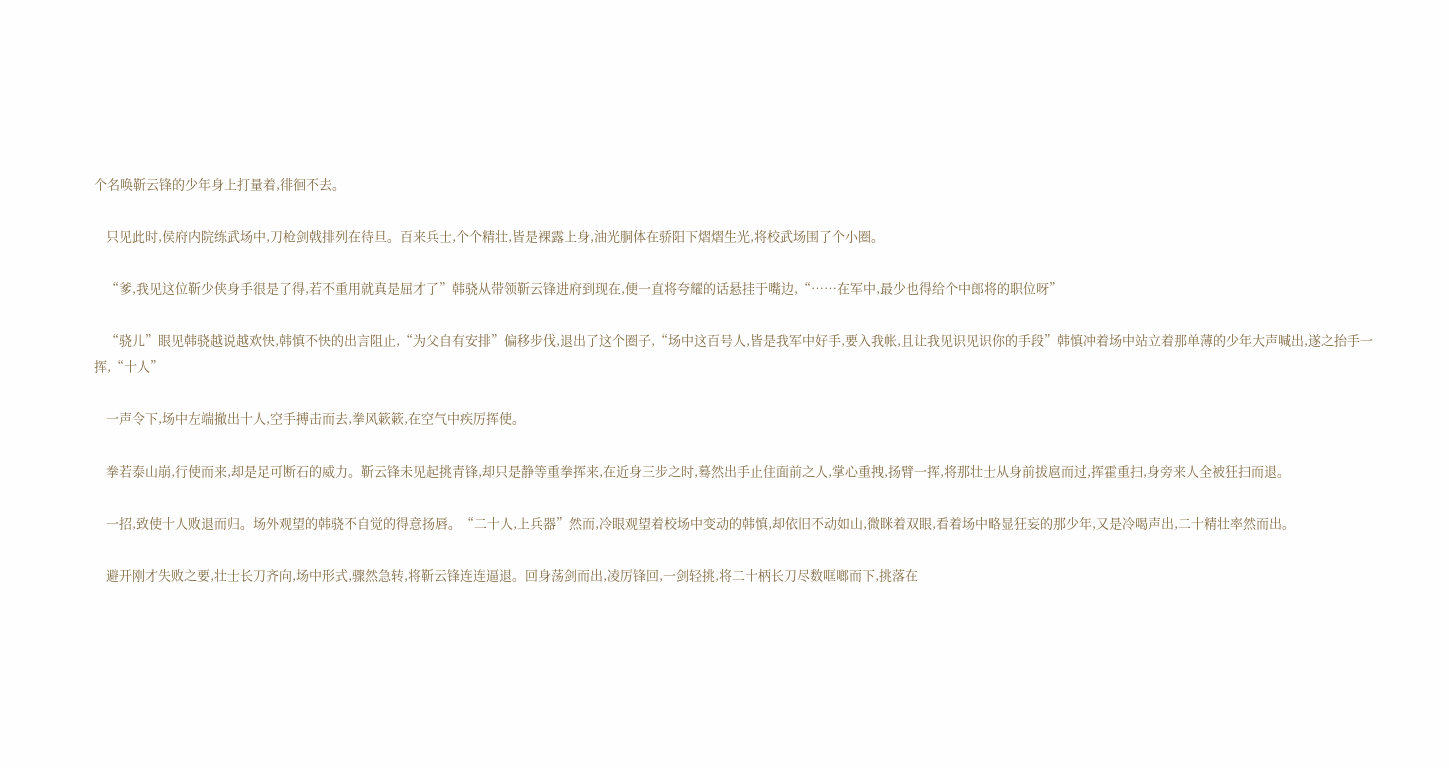个名唤靳云锋的少年身上打量着,徘徊不去。

    只见此时,侯府内院练武场中,刀枪剑戟排列在待旦。百来兵士,个个精壮,皆是裸露上身,油光胴体在骄阳下熠熠生光,将校武场围了个小圈。

    “爹,我见这位靳少侠身手很是了得,若不重用就真是屈才了”韩骁从带领靳云锋进府到现在,便一直将夸耀的话悬挂于嘴边,“……在军中,最少也得给个中郎将的职位呀”

    “骁儿”眼见韩骁越说越欢快,韩慎不快的出言阻止,“为父自有安排”偏移步伐,退出了这个圈子,“场中这百号人,皆是我军中好手,要入我帐,且让我见识见识你的手段”韩慎冲着场中站立着那单薄的少年大声喊出,遂之抬手一挥,“十人”

    一声令下,场中左端撤出十人,空手搏击而去,拳风簌簌,在空气中疾厉挥使。

    拳若泰山崩,行使而来,却是足可断石的威力。靳云锋未见起挑青锋,却只是静等重拳挥来,在近身三步之时,蓦然出手止住面前之人,掌心重拽,扬臂一挥,将那壮士从身前拔扈而过,挥霍重扫,身旁来人全被狂扫而退。

    一招,致使十人败退而归。场外观望的韩骁不自觉的得意扬唇。“二十人,上兵器”然而,冷眼观望着校场中变动的韩慎,却依旧不动如山,微眯着双眼,看着场中略显狂妄的那少年,又是冷喝声出,二十精壮率然而出。

    避开刚才失败之要,壮士长刀齐向,场中形式,骤然急转,将靳云锋连连逼退。回身荡剑而出,凌厉锋回,一剑轻挑,将二十柄长刀尽数哐啷而下,挑落在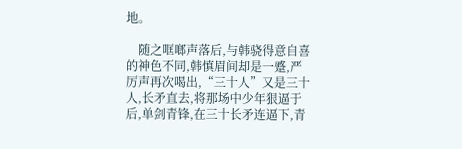地。

    随之哐啷声落后,与韩骁得意自喜的神色不同,韩慎眉间却是一蹙,严厉声再次喝出,“三十人”又是三十人,长矛直去,将那场中少年狠逼于后,单剑青锋,在三十长矛连逼下,青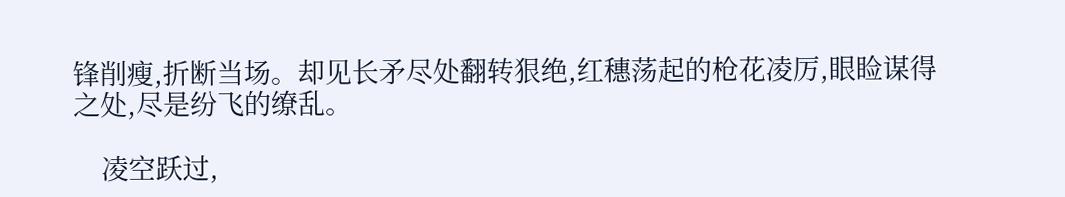锋削瘦,折断当场。却见长矛尽处翻转狠绝,红穗荡起的枪花凌厉,眼睑谋得之处,尽是纷飞的缭乱。

    凌空跃过,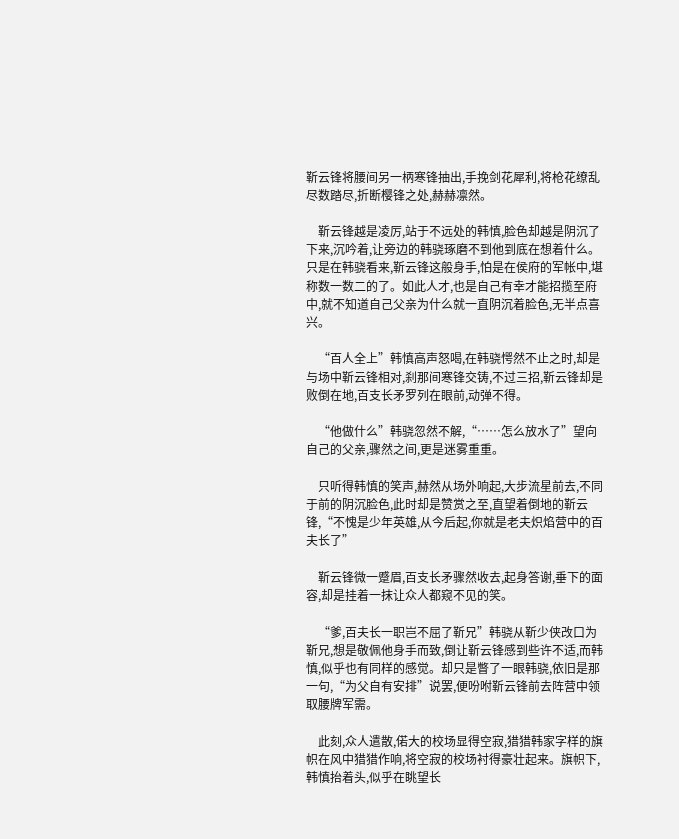靳云锋将腰间另一柄寒锋抽出,手挽剑花犀利,将枪花缭乱尽数踏尽,折断樱锋之处,赫赫凛然。

    靳云锋越是凌厉,站于不远处的韩慎,脸色却越是阴沉了下来,沉吟着,让旁边的韩骁琢磨不到他到底在想着什么。只是在韩骁看来,靳云锋这般身手,怕是在侯府的军帐中,堪称数一数二的了。如此人才,也是自己有幸才能招揽至府中,就不知道自己父亲为什么就一直阴沉着脸色,无半点喜兴。

    “百人全上”韩慎高声怒喝,在韩骁愕然不止之时,却是与场中靳云锋相对,刹那间寒锋交铸,不过三招,靳云锋却是败倒在地,百支长矛罗列在眼前,动弹不得。

    “他做什么”韩骁忽然不解,“……怎么放水了”望向自己的父亲,骤然之间,更是迷雾重重。

    只听得韩慎的笑声,赫然从场外响起,大步流星前去,不同于前的阴沉脸色,此时却是赞赏之至,直望着倒地的靳云锋,“不愧是少年英雄,从今后起,你就是老夫炽焰营中的百夫长了”

    靳云锋微一蹙眉,百支长矛骤然收去,起身答谢,垂下的面容,却是挂着一抹让众人都窥不见的笑。

    “爹,百夫长一职岂不屈了靳兄”韩骁从靳少侠改口为靳兄,想是敬佩他身手而致,倒让靳云锋感到些许不适,而韩慎,似乎也有同样的感觉。却只是瞥了一眼韩骁,依旧是那一句,“为父自有安排”说罢,便吩咐靳云锋前去阵营中领取腰牌军需。

    此刻,众人遣散,偌大的校场显得空寂,猎猎韩家字样的旗帜在风中猎猎作响,将空寂的校场衬得豪壮起来。旗帜下,韩慎抬着头,似乎在眺望长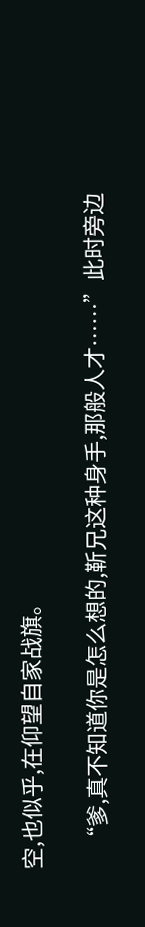空,也似乎,在仰望自家战旗。

    “爹,真不知道你是怎么想的,靳兄这种身手,那般人才……”此时旁边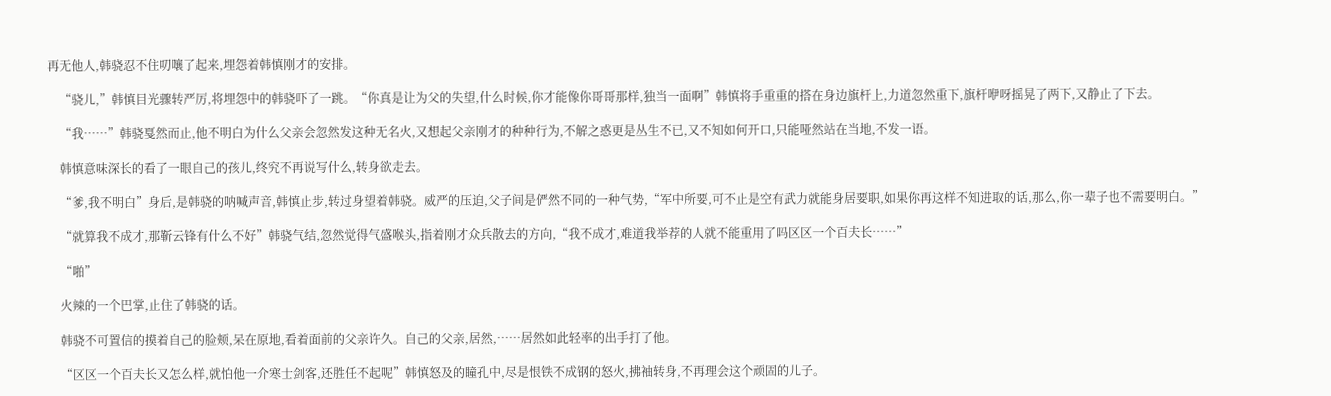再无他人,韩骁忍不住叨嚷了起来,埋怨着韩慎刚才的安排。

    “骁儿,”韩慎目光骤转严厉,将埋怨中的韩骁吓了一跳。“你真是让为父的失望,什么时候,你才能像你哥哥那样,独当一面啊”韩慎将手重重的搭在身边旗杆上,力道忽然重下,旗杆咿呀摇晃了两下,又静止了下去。

    “我……”韩骁戛然而止,他不明白为什么父亲会忽然发这种无名火,又想起父亲刚才的种种行为,不解之惑更是丛生不已,又不知如何开口,只能哑然站在当地,不发一语。

    韩慎意味深长的看了一眼自己的孩儿,终究不再说写什么,转身欲走去。

    “爹,我不明白”身后,是韩骁的呐喊声音,韩慎止步,转过身望着韩骁。威严的压迫,父子间是俨然不同的一种气势,“军中所要,可不止是空有武力就能身居要职,如果你再这样不知进取的话,那么,你一辈子也不需要明白。”

    “就算我不成才,那靳云锋有什么不好”韩骁气结,忽然觉得气盛喉头,指着刚才众兵散去的方向,“我不成才,难道我举荐的人就不能重用了吗区区一个百夫长……”

    “啪”

    火辣的一个巴掌,止住了韩骁的话。

    韩骁不可置信的摸着自己的脸颊,呆在原地,看着面前的父亲许久。自己的父亲,居然,……居然如此轻率的出手打了他。

    “区区一个百夫长又怎么样,就怕他一介寒士剑客,还胜任不起呢”韩慎怒及的瞳孔中,尽是恨铁不成钢的怒火,拂袖转身,不再理会这个顽固的儿子。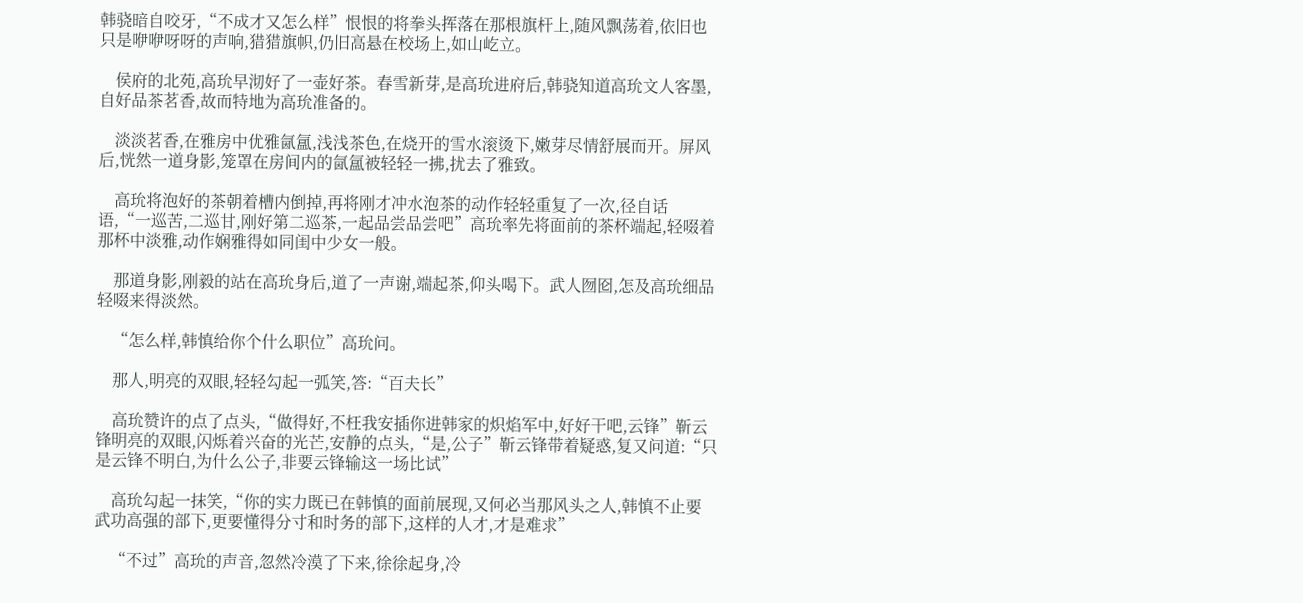韩骁暗自咬牙,“不成才又怎么样”恨恨的将拳头挥落在那根旗杆上,随风飘荡着,依旧也只是咿咿呀呀的声响,猎猎旗帜,仍旧高悬在校场上,如山屹立。

    侯府的北苑,高玧早沏好了一壶好茶。春雪新芽,是高玧进府后,韩骁知道高玧文人客墨,自好品茶茗香,故而特地为高玧准备的。

    淡淡茗香,在雅房中优雅氤氲,浅浅茶色,在烧开的雪水滚烫下,嫩芽尽情舒展而开。屏风后,恍然一道身影,笼罩在房间内的氤氲被轻轻一拂,扰去了雅致。

    高玧将泡好的茶朝着槽内倒掉,再将刚才冲水泡茶的动作轻轻重复了一次,径自话语,“一巡苦,二巡甘,刚好第二巡茶,一起品尝品尝吧”高玧率先将面前的茶杯端起,轻啜着那杯中淡雅,动作娴雅得如同闺中少女一般。

    那道身影,刚毅的站在高玧身后,道了一声谢,端起茶,仰头喝下。武人囫囵,怎及高玧细品轻啜来得淡然。

    “怎么样,韩慎给你个什么职位”高玧问。

    那人,明亮的双眼,轻轻勾起一弧笑,答:“百夫长”

    高玧赞许的点了点头,“做得好,不枉我安插你进韩家的炽焰军中,好好干吧,云锋”靳云锋明亮的双眼,闪烁着兴奋的光芒,安静的点头,“是,公子”靳云锋带着疑惑,复又问道:“只是云锋不明白,为什么公子,非要云锋输这一场比试”

    高玧勾起一抹笑,“你的实力既已在韩慎的面前展现,又何必当那风头之人,韩慎不止要武功高强的部下,更要懂得分寸和时务的部下,这样的人才,才是难求”

    “不过”高玧的声音,忽然冷漠了下来,徐徐起身,冷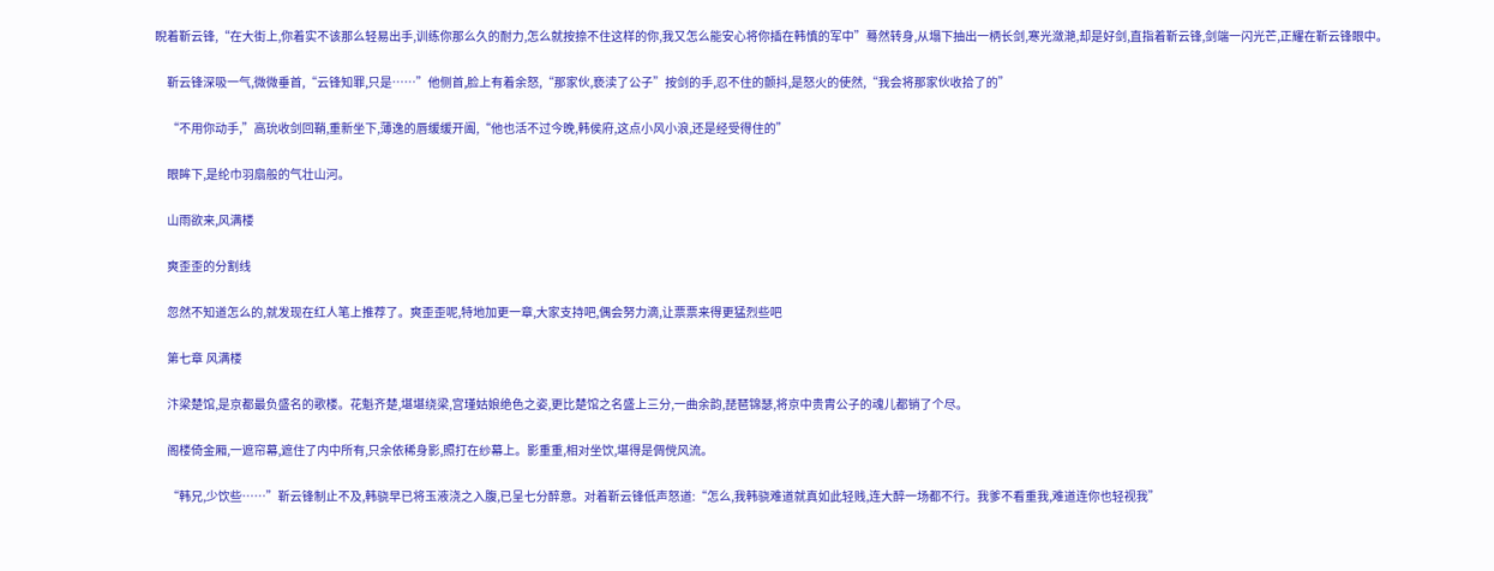睨着靳云锋,“在大街上,你着实不该那么轻易出手,训练你那么久的耐力,怎么就按捺不住这样的你,我又怎么能安心将你插在韩慎的军中”蓦然转身,从塌下抽出一柄长剑,寒光潋滟,却是好剑,直指着靳云锋,剑端一闪光芒,正耀在靳云锋眼中。

    靳云锋深吸一气,微微垂首,“云锋知罪,只是……”他侧首,脸上有着余怒,“那家伙,亵渎了公子”按剑的手,忍不住的颤抖,是怒火的使然,“我会将那家伙收拾了的”

    “不用你动手,”高玧收剑回鞘,重新坐下,薄逸的唇缓缓开阖,“他也活不过今晚,韩侯府,这点小风小浪,还是经受得住的”

    眼眸下,是纶巾羽扇般的气壮山河。

    山雨欲来,风满楼

    爽歪歪的分割线

    忽然不知道怎么的,就发现在红人笔上推荐了。爽歪歪呢,特地加更一章,大家支持吧,偶会努力滴,让票票来得更猛烈些吧

    第七章 风满楼

    汴梁楚馆,是京都最负盛名的歌楼。花魁齐楚,堪堪绕梁,宫瑾姑娘绝色之姿,更比楚馆之名盛上三分,一曲余韵,琵琶锦瑟,将京中贵胄公子的魂儿都销了个尽。

    阁楼倚金厢,一遮帘幕,遮住了内中所有,只余依稀身影,照打在纱幕上。影重重,相对坐饮,堪得是倜傥风流。

    “韩兄,少饮些……”靳云锋制止不及,韩骁早已将玉液浇之入腹,已呈七分醉意。对着靳云锋低声怒道:“怎么,我韩骁难道就真如此轻贱,连大醉一场都不行。我爹不看重我,难道连你也轻视我”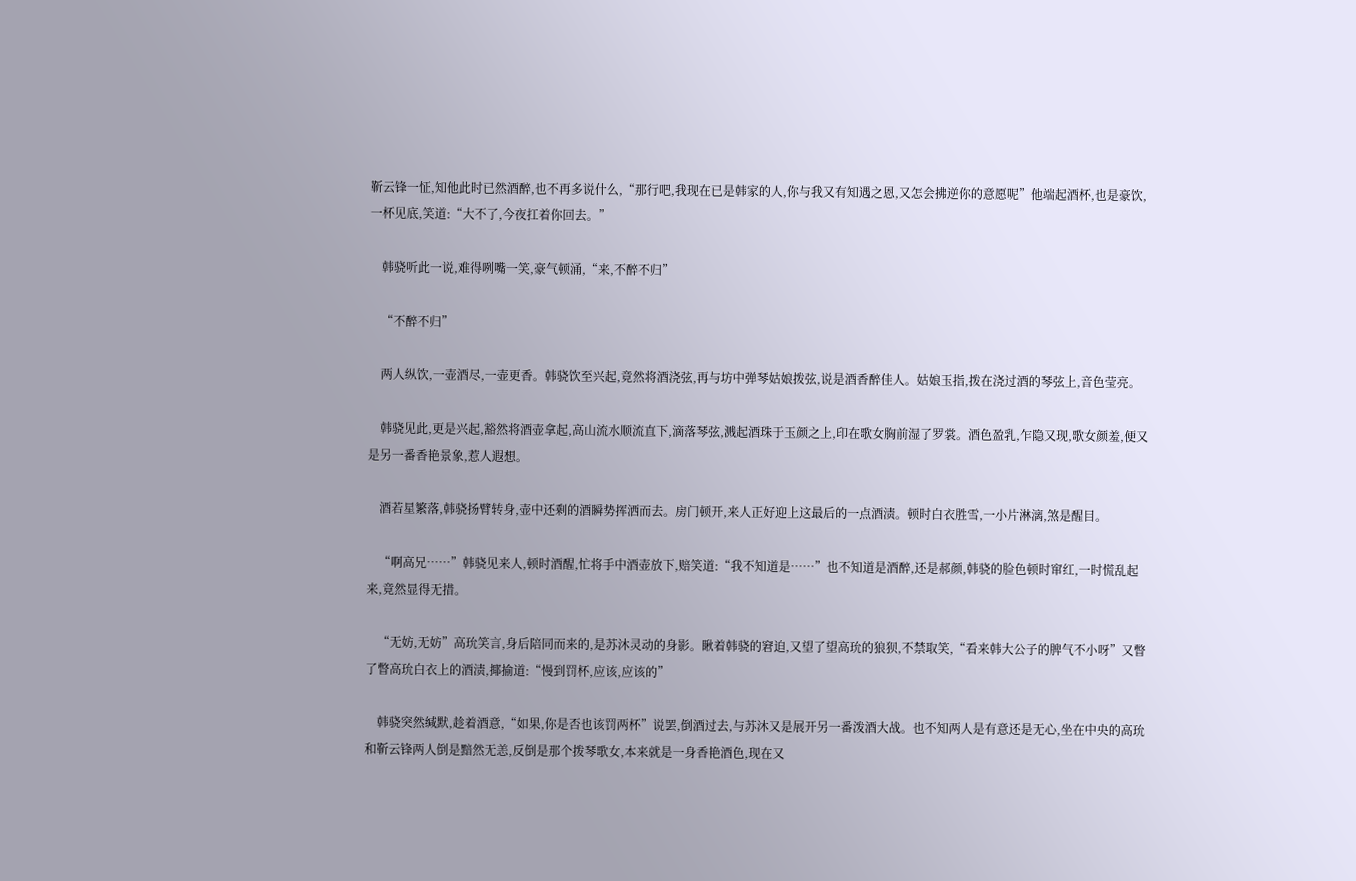靳云锋一怔,知他此时已然酒醉,也不再多说什么,“那行吧,我现在已是韩家的人,你与我又有知遇之恩,又怎会拂逆你的意愿呢”他端起酒杯,也是豪饮,一杯见底,笑道:“大不了,今夜扛着你回去。”

    韩骁听此一说,难得咧嘴一笑,豪气顿涌,“来,不醉不归”

    “不醉不归”

    两人纵饮,一壶酒尽,一壶更香。韩骁饮至兴起,竟然将酒浇弦,再与坊中弹琴姑娘拨弦,说是酒香醉佳人。姑娘玉指,拨在浇过酒的琴弦上,音色莹亮。

    韩骁见此,更是兴起,豁然将酒壶拿起,高山流水顺流直下,滴落琴弦,溅起酒珠于玉颜之上,印在歌女胸前湿了罗裳。酒色盈乳,乍隐又现,歌女颜羞,便又是另一番香艳景象,惹人遐想。

    酒若星繁落,韩骁扬臂转身,壶中还剩的酒瞬势挥洒而去。房门顿开,来人正好迎上这最后的一点酒渍。顿时白衣胜雪,一小片淋漓,煞是醒目。

    “啊高兄……”韩骁见来人,顿时酒醒,忙将手中酒壶放下,赔笑道:“我不知道是……”也不知道是酒醉,还是郝颜,韩骁的脸色顿时窜红,一时慌乱起来,竟然显得无措。

    “无妨,无妨”高玧笑言,身后陪同而来的,是苏沐灵动的身影。瞅着韩骁的窘迫,又望了望高玧的狼狈,不禁取笑,“看来韩大公子的脾气不小呀”又瞥了瞥高玧白衣上的酒渍,揶揄道:“慢到罚杯,应该,应该的”

    韩骁突然缄默,趁着酒意,“如果,你是否也该罚两杯”说罢,倒酒过去,与苏沐又是展开另一番泼酒大战。也不知两人是有意还是无心,坐在中央的高玧和靳云锋两人倒是黯然无恙,反倒是那个拨琴歌女,本来就是一身香艳酒色,现在又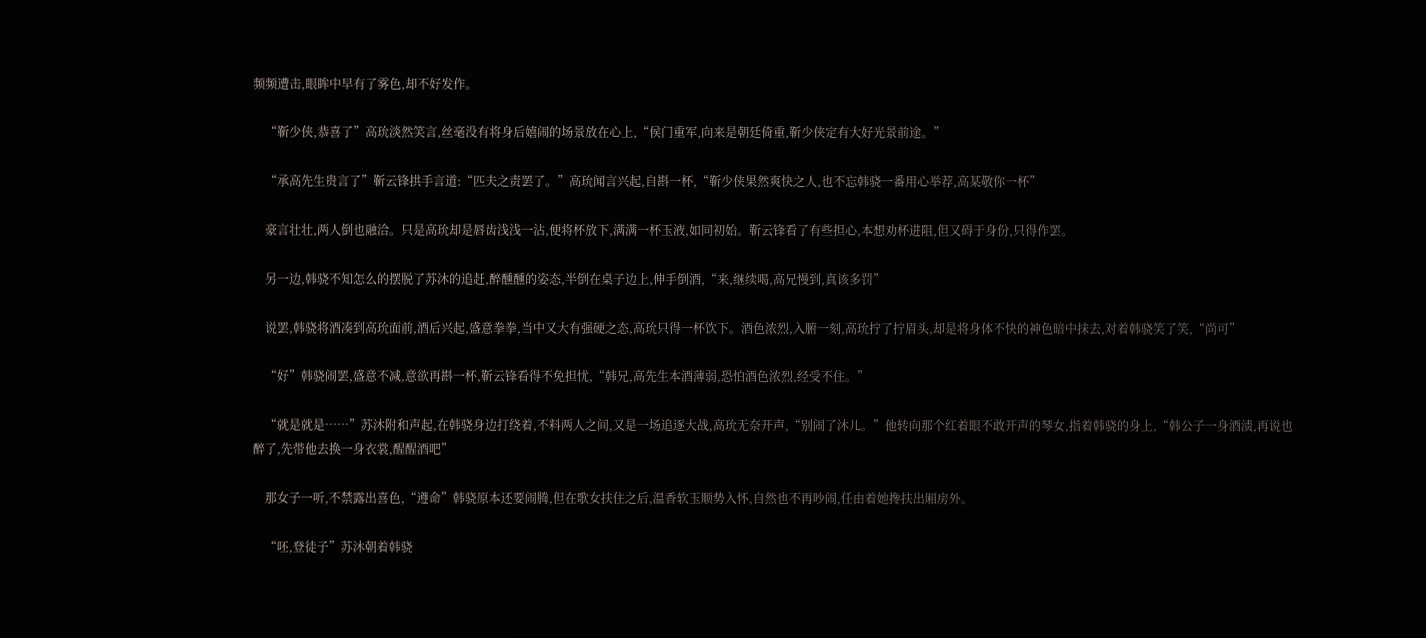频频遭击,眼眸中早有了雾色,却不好发作。

    “靳少侠,恭喜了”高玧淡然笑言,丝毫没有将身后嬉闹的场景放在心上,“侯门重军,向来是朝廷倚重,靳少侠定有大好光景前途。”

    “承高先生贵言了”靳云锋拱手言道:“匹夫之责罢了。”高玧闻言兴起,自斟一杯,“靳少侠果然爽快之人,也不忘韩骁一番用心举荐,高某敬你一杯”

    豪言壮壮,两人倒也融洽。只是高玧却是唇齿浅浅一沾,便将杯放下,满满一杯玉液,如同初始。靳云锋看了有些担心,本想劝杯进阻,但又碍于身份,只得作罢。

    另一边,韩骁不知怎么的摆脱了苏沐的追赶,醉醺醺的姿态,半倒在桌子边上,伸手倒酒,“来,继续喝,高兄慢到,真该多罚”

    说罢,韩骁将酒凑到高玧面前,酒后兴起,盛意拳拳,当中又大有强硬之态,高玧只得一杯饮下。酒色浓烈,入腑一刻,高玧拧了拧眉头,却是将身体不快的神色暗中抹去,对着韩骁笑了笑,“尚可”

    “好”韩骁闹罢,盛意不减,意欲再斟一杯,靳云锋看得不免担忧,“韩兄,高先生本酒薄弱,恐怕酒色浓烈,经受不住。”

    “就是就是……”苏沐附和声起,在韩骁身边打绕着,不料两人之间,又是一场追逐大战,高玧无奈开声,“别闹了沐儿。”他转向那个红着眼不敢开声的琴女,指着韩骁的身上,“韩公子一身酒渍,再说也醉了,先带他去换一身衣裳,醒醒酒吧”

    那女子一听,不禁露出喜色,“遵命”韩骁原本还要闹腾,但在歌女扶住之后,温香软玉顺势入怀,自然也不再吵闹,任由着她搀扶出厢房外。

    “呸,登徒子”苏沐朝着韩骁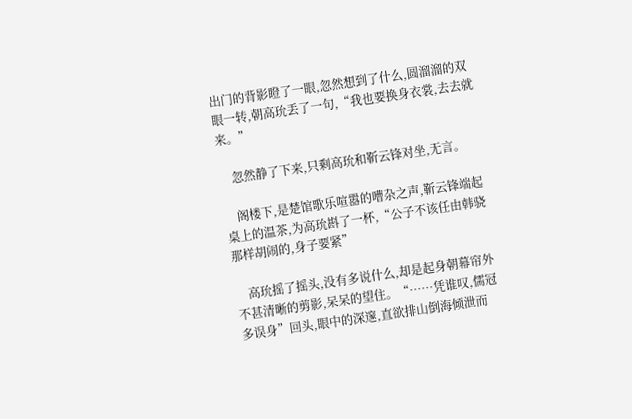出门的背影瞪了一眼,忽然想到了什么,圆溜溜的双眼一转,朝高玧丢了一句,“我也要换身衣裳,去去就来。”

    忽然静了下来,只剩高玧和靳云锋对坐,无言。

    阁楼下,是楚馆歌乐喧嚣的嘈杂之声,靳云锋端起桌上的温茶,为高玧斟了一杯,“公子不该任由韩骁那样胡闹的,身子要紧”

    高玧摇了摇头,没有多说什么,却是起身朝幕帘外不甚清晰的剪影,呆呆的望住。“……凭谁叹,儒冠多误身”回头,眼中的深邃,直欲排山倒海倾泄而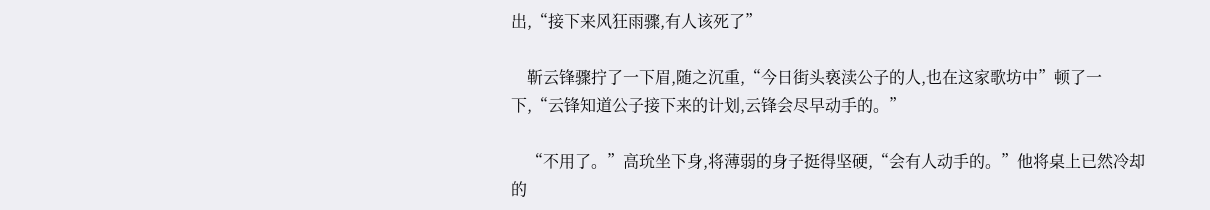出,“接下来风狂雨骤,有人该死了”

    靳云锋骤拧了一下眉,随之沉重,“今日街头亵渎公子的人,也在这家歌坊中”顿了一下,“云锋知道公子接下来的计划,云锋会尽早动手的。”

    “不用了。”高玧坐下身,将薄弱的身子挺得坚硬,“会有人动手的。”他将桌上已然冷却的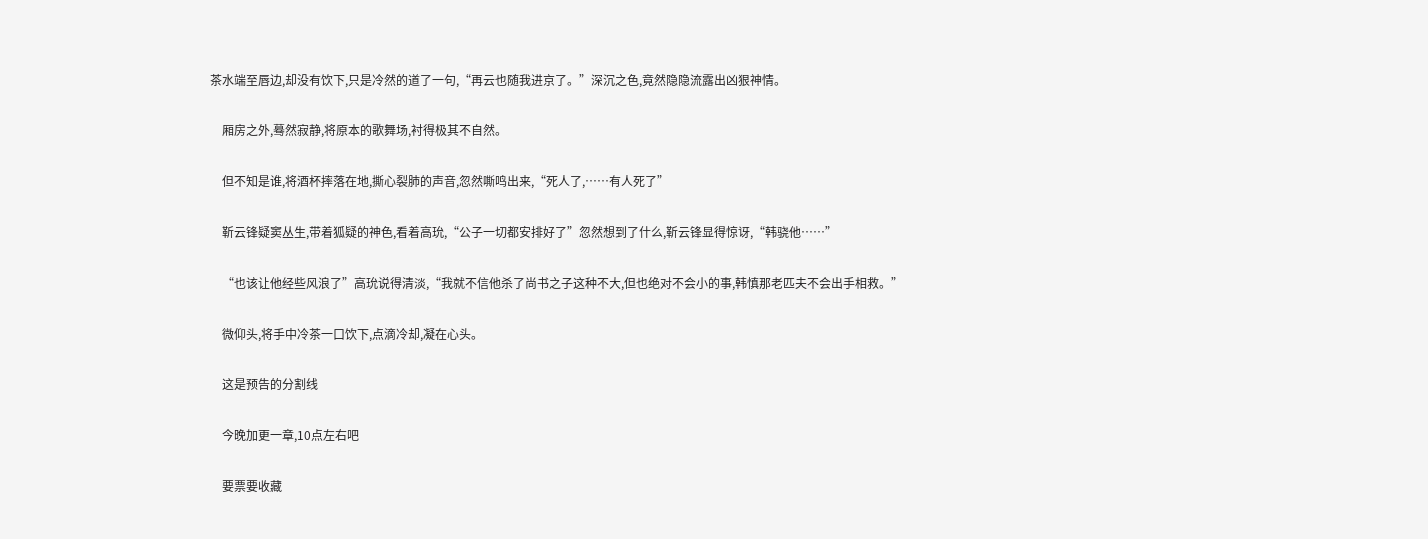茶水端至唇边,却没有饮下,只是冷然的道了一句,“再云也随我进京了。”深沉之色,竟然隐隐流露出凶狠神情。

    厢房之外,蓦然寂静,将原本的歌舞场,衬得极其不自然。

    但不知是谁,将酒杯摔落在地,撕心裂肺的声音,忽然嘶鸣出来,“死人了,……有人死了”

    靳云锋疑窦丛生,带着狐疑的神色,看着高玧,“公子一切都安排好了”忽然想到了什么,靳云锋显得惊讶,“韩骁他……”

    “也该让他经些风浪了”高玧说得清淡,“我就不信他杀了尚书之子这种不大,但也绝对不会小的事,韩慎那老匹夫不会出手相救。”

    微仰头,将手中冷茶一口饮下,点滴冷却,凝在心头。

    这是预告的分割线

    今晚加更一章,10点左右吧

    要票要收藏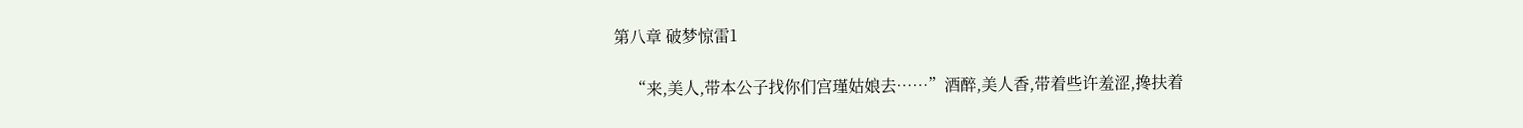第八章 破梦惊雷1

    “来,美人,带本公子找你们宫瑾姑娘去……”酒醉,美人香,带着些许羞涩,搀扶着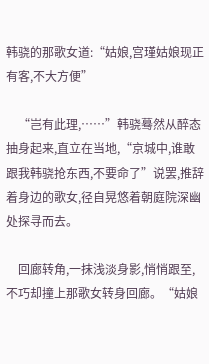韩骁的那歌女道:“姑娘,宫瑾姑娘现正有客,不大方便”

    “岂有此理,……”韩骁蓦然从醉态抽身起来,直立在当地,“京城中,谁敢跟我韩骁抢东西,不要命了”说罢,推辞着身边的歌女,径自晃悠着朝庭院深幽处探寻而去。

    回廊转角,一抹浅淡身影,悄悄跟至,不巧却撞上那歌女转身回廊。“姑娘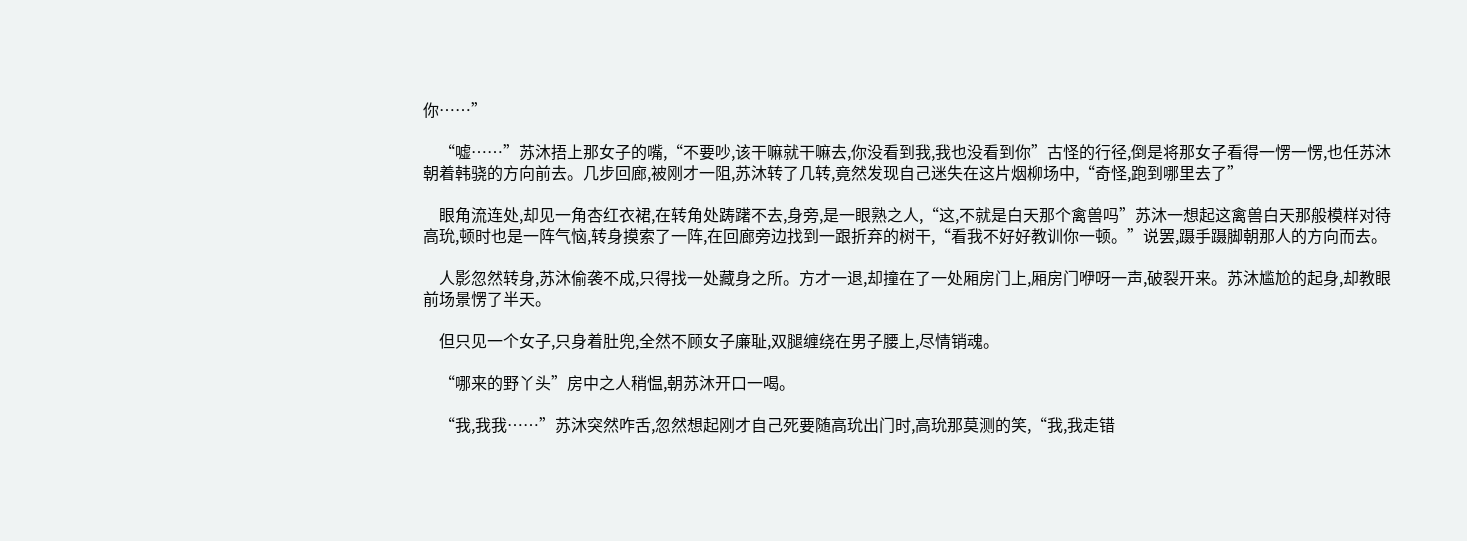你……”

    “嘘……”苏沐捂上那女子的嘴,“不要吵,该干嘛就干嘛去,你没看到我,我也没看到你”古怪的行径,倒是将那女子看得一愣一愣,也任苏沐朝着韩骁的方向前去。几步回廊,被刚才一阻,苏沐转了几转,竟然发现自己迷失在这片烟柳场中,“奇怪,跑到哪里去了”

    眼角流连处,却见一角杏红衣裙,在转角处踌躇不去,身旁,是一眼熟之人,“这,不就是白天那个禽兽吗”苏沐一想起这禽兽白天那般模样对待高玧,顿时也是一阵气恼,转身摸索了一阵,在回廊旁边找到一跟折弃的树干,“看我不好好教训你一顿。”说罢,蹑手蹑脚朝那人的方向而去。

    人影忽然转身,苏沐偷袭不成,只得找一处藏身之所。方才一退,却撞在了一处厢房门上,厢房门咿呀一声,破裂开来。苏沐尴尬的起身,却教眼前场景愣了半天。

    但只见一个女子,只身着肚兜,全然不顾女子廉耻,双腿缠绕在男子腰上,尽情销魂。

    “哪来的野丫头”房中之人稍愠,朝苏沐开口一喝。

    “我,我我……”苏沐突然咋舌,忽然想起刚才自己死要随高玧出门时,高玧那莫测的笑,“我,我走错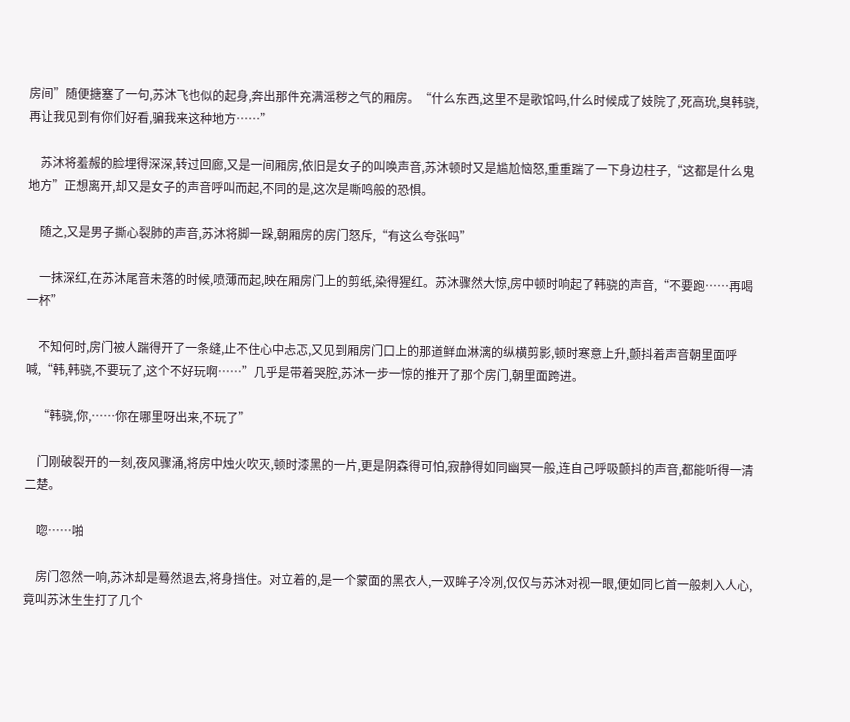房间”随便搪塞了一句,苏沐飞也似的起身,奔出那件充满滛秽之气的厢房。“什么东西,这里不是歌馆吗,什么时候成了妓院了,死高玧,臭韩骁,再让我见到有你们好看,骗我来这种地方……”

    苏沐将羞赧的脸埋得深深,转过回廊,又是一间厢房,依旧是女子的叫唤声音,苏沐顿时又是尴尬恼怒,重重踹了一下身边柱子,“这都是什么鬼地方”正想离开,却又是女子的声音呼叫而起,不同的是,这次是嘶鸣般的恐惧。

    随之,又是男子撕心裂肺的声音,苏沐将脚一跺,朝厢房的房门怒斥,“有这么夸张吗”

    一抹深红,在苏沐尾音未落的时候,喷薄而起,映在厢房门上的剪纸,染得猩红。苏沐骤然大惊,房中顿时响起了韩骁的声音,“不要跑……再喝一杯”

    不知何时,房门被人踹得开了一条缝,止不住心中忐忑,又见到厢房门口上的那道鲜血淋漓的纵横剪影,顿时寒意上升,颤抖着声音朝里面呼喊,“韩,韩骁,不要玩了,这个不好玩啊……”几乎是带着哭腔,苏沐一步一惊的推开了那个房门,朝里面跨进。

    “韩骁,你,……你在哪里呀出来,不玩了”

    门刚破裂开的一刻,夜风骤涌,将房中烛火吹灭,顿时漆黑的一片,更是阴森得可怕,寂静得如同幽冥一般,连自己呼吸颤抖的声音,都能听得一清二楚。

    唿……啪

    房门忽然一响,苏沐却是蓦然退去,将身挡住。对立着的,是一个蒙面的黑衣人,一双眸子冷冽,仅仅与苏沐对视一眼,便如同匕首一般刺入人心,竟叫苏沐生生打了几个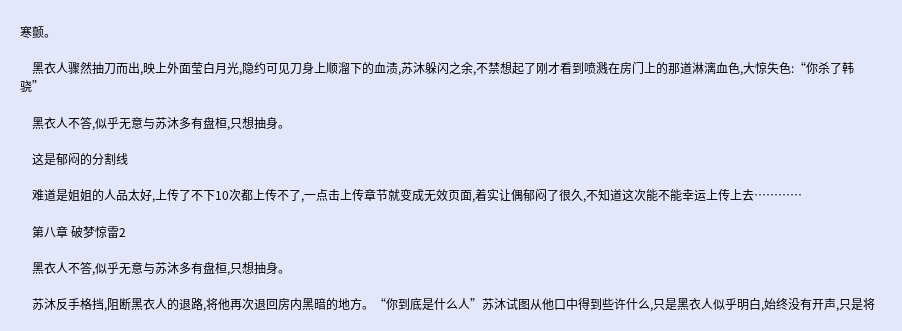寒颤。

    黑衣人骤然抽刀而出,映上外面莹白月光,隐约可见刀身上顺溜下的血渍,苏沐躲闪之余,不禁想起了刚才看到喷溅在房门上的那道淋漓血色,大惊失色:“你杀了韩骁”

    黑衣人不答,似乎无意与苏沐多有盘桓,只想抽身。

    这是郁闷的分割线

    难道是姐姐的人品太好,上传了不下10次都上传不了,一点击上传章节就变成无效页面,着实让偶郁闷了很久,不知道这次能不能幸运上传上去…………

    第八章 破梦惊雷2

    黑衣人不答,似乎无意与苏沐多有盘桓,只想抽身。

    苏沐反手格挡,阻断黑衣人的退路,将他再次退回房内黑暗的地方。“你到底是什么人”苏沐试图从他口中得到些许什么,只是黑衣人似乎明白,始终没有开声,只是将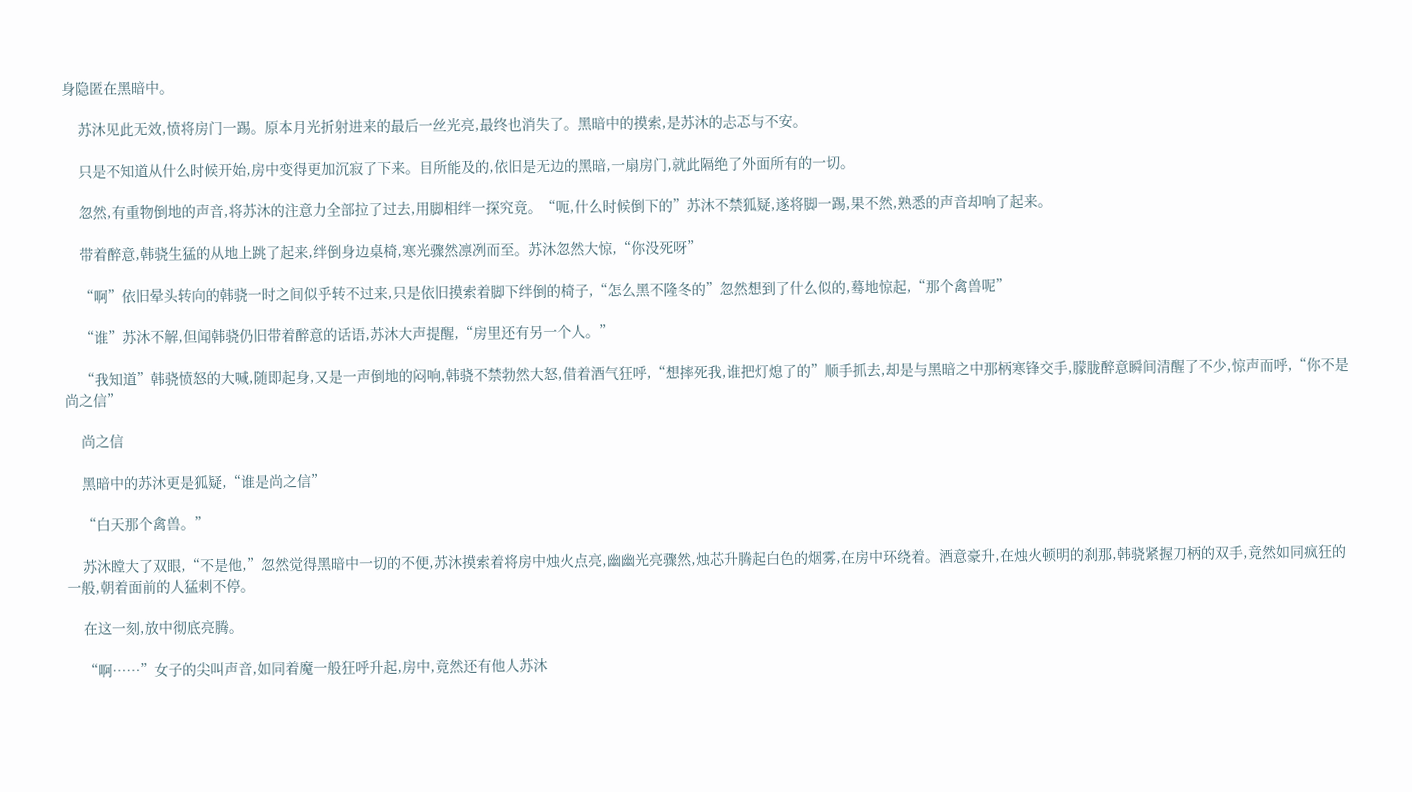身隐匿在黑暗中。

    苏沐见此无效,愤将房门一踢。原本月光折射进来的最后一丝光亮,最终也消失了。黑暗中的摸索,是苏沐的忐忑与不安。

    只是不知道从什么时候开始,房中变得更加沉寂了下来。目所能及的,依旧是无边的黑暗,一扇房门,就此隔绝了外面所有的一切。

    忽然,有重物倒地的声音,将苏沐的注意力全部拉了过去,用脚相绊一探究竟。“呃,什么时候倒下的”苏沐不禁狐疑,遂将脚一踢,果不然,熟悉的声音却响了起来。

    带着醉意,韩骁生猛的从地上跳了起来,绊倒身边桌椅,寒光骤然凛冽而至。苏沐忽然大惊,“你没死呀”

    “啊”依旧晕头转向的韩骁一时之间似乎转不过来,只是依旧摸索着脚下绊倒的椅子,“怎么黑不隆冬的”忽然想到了什么似的,蓦地惊起,“那个禽兽呢”

    “谁”苏沐不解,但闻韩骁仍旧带着醉意的话语,苏沐大声提醒,“房里还有另一个人。”

    “我知道”韩骁愤怒的大喊,随即起身,又是一声倒地的闷响,韩骁不禁勃然大怒,借着酒气狂呼,“想摔死我,谁把灯熄了的”顺手抓去,却是与黑暗之中那柄寒锋交手,朦胧醉意瞬间清醒了不少,惊声而呼,“你不是尚之信”

    尚之信

    黑暗中的苏沐更是狐疑,“谁是尚之信”

    “白天那个禽兽。”

    苏沐瞠大了双眼,“不是他,”忽然觉得黑暗中一切的不便,苏沐摸索着将房中烛火点亮,幽幽光亮骤然,烛芯升腾起白色的烟雾,在房中环绕着。酒意豪升,在烛火顿明的刹那,韩骁紧握刀柄的双手,竟然如同疯狂的一般,朝着面前的人猛刺不停。

    在这一刻,放中彻底亮腾。

    “啊……”女子的尖叫声音,如同着魔一般狂呼升起,房中,竟然还有他人苏沐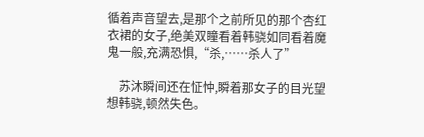循着声音望去,是那个之前所见的那个杏红衣裙的女子,绝美双瞳看着韩骁如同看着魔鬼一般,充满恐惧,“杀,……杀人了”

    苏沐瞬间还在怔忡,瞬着那女子的目光望想韩骁,顿然失色。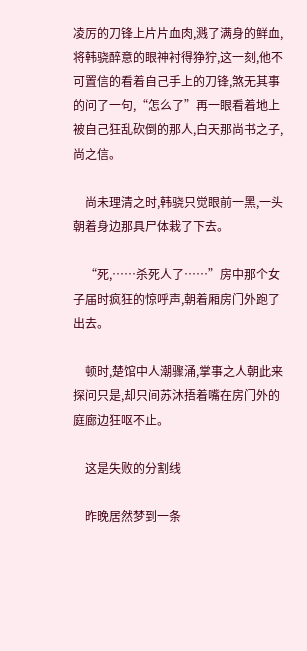凌厉的刀锋上片片血肉,溅了满身的鲜血,将韩骁醉意的眼神衬得狰狞,这一刻,他不可置信的看着自己手上的刀锋,煞无其事的问了一句,“怎么了”再一眼看着地上被自己狂乱砍倒的那人,白天那尚书之子,尚之信。

    尚未理清之时,韩骁只觉眼前一黑,一头朝着身边那具尸体栽了下去。

    “死,……杀死人了……”房中那个女子届时疯狂的惊呼声,朝着厢房门外跑了出去。

    顿时,楚馆中人潮骤涌,掌事之人朝此来探问只是,却只间苏沐捂着嘴在房门外的庭廊边狂呕不止。

    这是失败的分割线

    昨晚居然梦到一条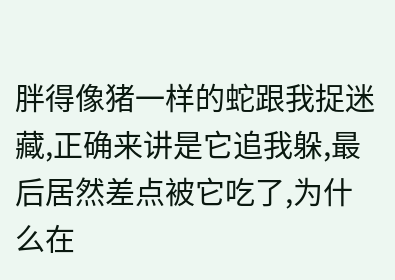胖得像猪一样的蛇跟我捉迷藏,正确来讲是它追我躲,最后居然差点被它吃了,为什么在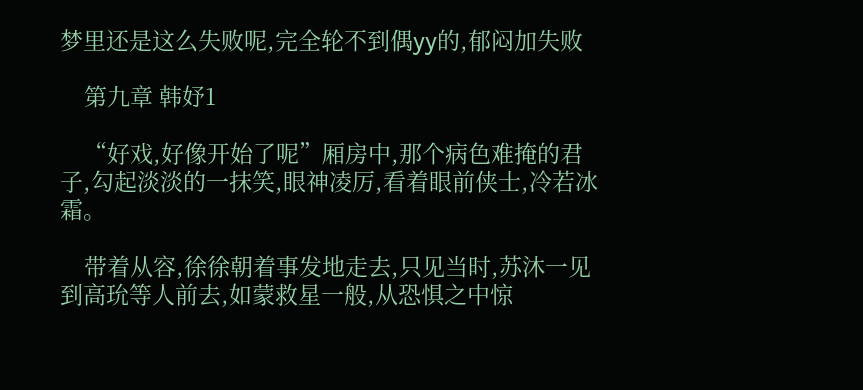梦里还是这么失败呢,完全轮不到偶yy的,郁闷加失败

    第九章 韩妤1

    “好戏,好像开始了呢”厢房中,那个病色难掩的君子,勾起淡淡的一抹笑,眼神凌厉,看着眼前侠士,冷若冰霜。

    带着从容,徐徐朝着事发地走去,只见当时,苏沐一见到高玧等人前去,如蒙救星一般,从恐惧之中惊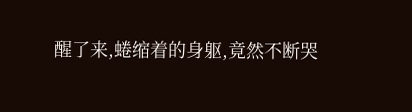醒了来,蜷缩着的身躯,竟然不断哭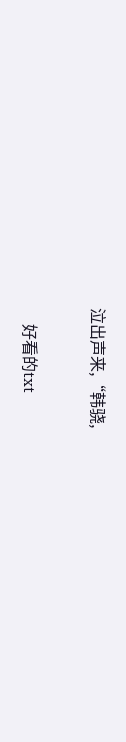泣出声来,“韩骁,

    好看的txt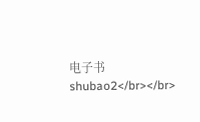电子书shubao2</br></br>